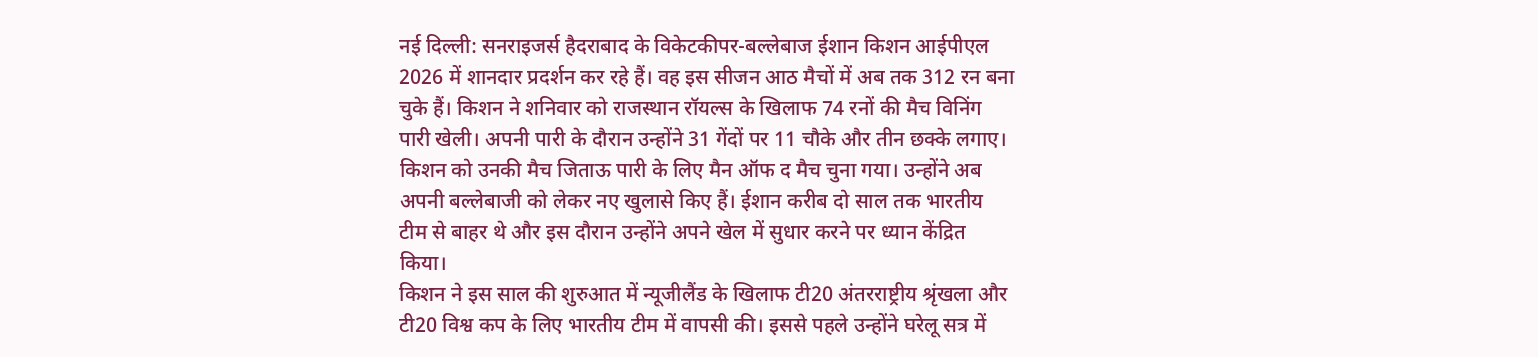नई दिल्ली: सनराइजर्स हैदराबाद के विकेटकीपर-बल्लेबाज ईशान किशन आईपीएल 2026 में शानदार प्रदर्शन कर रहे हैं। वह इस सीजन आठ मैचों में अब तक 312 रन बना चुके हैं। किशन ने शनिवार को राजस्थान रॉयल्स के खिलाफ 74 रनों की मैच विनिंग पारी खेली। अपनी पारी के दौरान उन्होंने 31 गेंदों पर 11 चौके और तीन छक्के लगाए।
किशन को उनकी मैच जिताऊ पारी के लिए मैन ऑफ द मैच चुना गया। उन्होंने अब अपनी बल्लेबाजी को लेकर नए खुलासे किए हैं। ईशान करीब दो साल तक भारतीय टीम से बाहर थे और इस दौरान उन्होंने अपने खेल में सुधार करने पर ध्यान केंद्रित किया।
किशन ने इस साल की शुरुआत में न्यूजीलैंड के खिलाफ टी20 अंतरराष्ट्रीय श्रृंखला और टी20 विश्व कप के लिए भारतीय टीम में वापसी की। इससे पहले उन्होंने घरेलू सत्र में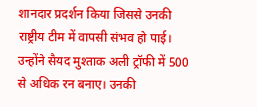शानदार प्रदर्शन किया जिससे उनकी राष्ट्रीय टीम में वापसी संभव हो पाई। उन्होंने सैयद मुश्ताक अली ट्रॉफी में 500 से अधिक रन बनाए। उनकी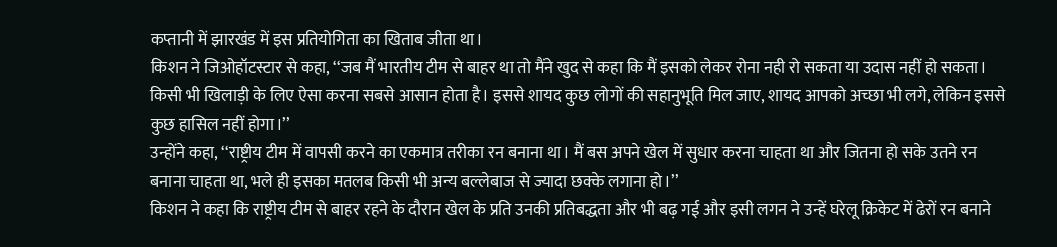कप्तानी में झारखंड में इस प्रतियोगिता का खिताब जीता था।
किशन ने जिओहॉटस्टार से कहा, ‘‘जब मैं भारतीय टीम से बाहर था तो मैंने खुद से कहा कि मैं इसको लेकर रोना नही रो सकता या उदास नहीं हो सकता। किसी भी खिलाड़ी के लिए ऐसा करना सबसे आसान होता है। इससे शायद कुछ लोगों की सहानुभूति मिल जाए, शायद आपको अच्छा भी लगे, लेकिन इससे कुछ हासिल नहीं होगा।’’
उन्होंने कहा, ‘‘राष्ट्रीय टीम में वापसी करने का एकमात्र तरीका रन बनाना था। मैं बस अपने खेल में सुधार करना चाहता था और जितना हो सके उतने रन बनाना चाहता था, भले ही इसका मतलब किसी भी अन्य बल्लेबाज से ज्यादा छक्के लगाना हो।’’
किशन ने कहा कि राष्ट्रीय टीम से बाहर रहने के दौरान खेल के प्रति उनकी प्रतिबद्धता और भी बढ़ गई और इसी लगन ने उन्हें घरेलू क्रिकेट में ढेरों रन बनाने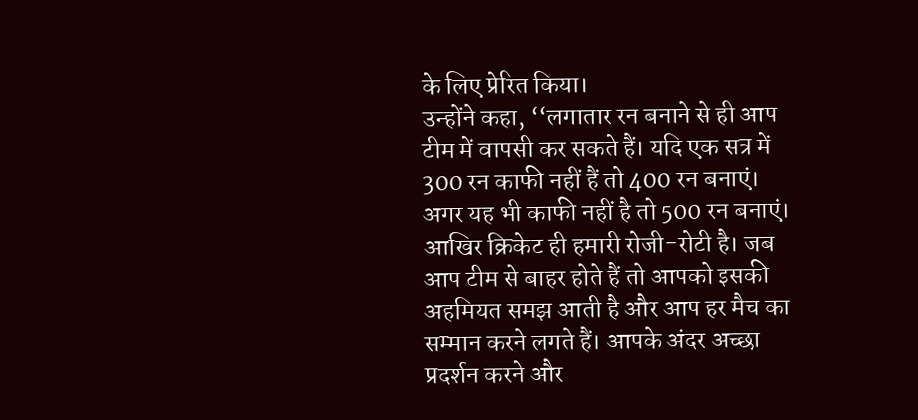के लिए प्रेरित किया।
उन्होंने कहा, ‘‘लगातार रन बनाने से ही आप टीम में वापसी कर सकते हैं। यदि एक सत्र में 300 रन काफी नहीं हैं तो 400 रन बनाएं। अगर यह भी काफी नहीं है तो 500 रन बनाएं। आखिर क्रिकेट ही हमारी रोजी-रोटी है। जब आप टीम से बाहर होते हैं तो आपको इसकी अहमियत समझ आती है और आप हर मैच का सम्मान करने लगते हैं। आपके अंदर अच्छा प्रदर्शन करने और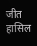जीत हासिल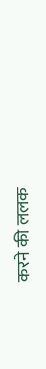करने की ललक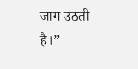जाग उठती है।”